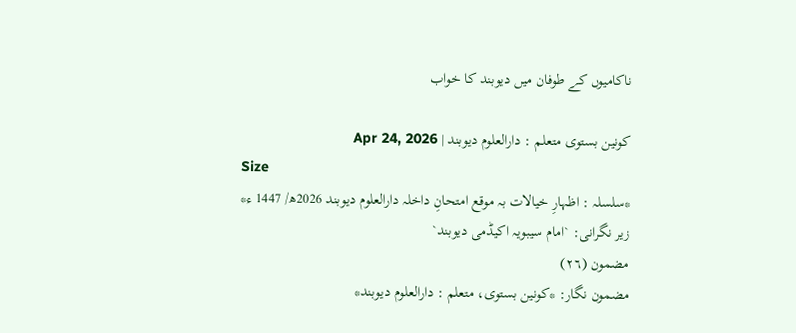ناکامیوں کے طوفان میں دیوبند کا خواب

کونین بستوی متعلم : دارالعلوم دیوبند | Apr 24, 2026
Size
*سلسلہ : اظہارِ خیالات بہ موقع امتحانِ داخلہ دارالعلوم دیوبند 2026ھ/ 1447 ء*
زیر نگرانی: `امام سیبویہ اکیڈمی دیوبند`
مضمون (٢٦)
مضمون نگار: *کونین بستوی، متعلم : دارالعلوم دیوبند*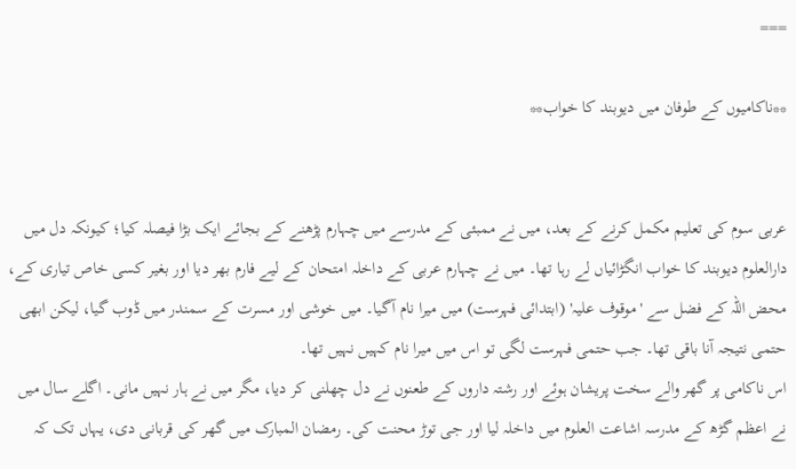===

**ناکامیوں کے طوفان میں دیوبند کا خواب**


عربی سوم کی تعلیم مکمل کرنے کے بعد، میں نے ممبئی کے مدرسے میں چہارم پڑھنے کے بجائے ایک بڑا فیصلہ کیا؛ کیونکہ دل میں دارالعلوم دیوبند کا خواب انگڑائیاں لے رہا تھا۔ میں نے چہارم عربی کے داخلہ امتحان کے لیے فارم بھر دیا اور بغیر کسی خاص تیاری کے، محض اللہ کے فضل سے 'موقوف علیہ' (ابتدائی فہرست) میں میرا نام آگیا۔ میں خوشی اور مسرت کے سمندر میں ڈوب گیا، لیکن ابھی حتمی نتیجہ آنا باقی تھا۔ جب حتمی فہرست لگی تو اس میں میرا نام کہیں نہیں تھا۔
اس ناکامی پر گھر والے سخت پریشان ہوئے اور رشتہ داروں کے طعنوں نے دل چھلنی کر دیا، مگر میں نے ہار نہیں مانی۔ اگلے سال میں نے اعظم گڑھ کے مدرسہ اشاعت العلوم میں داخلہ لیا اور جی توڑ محنت کی۔ رمضان المبارک میں گھر کی قربانی دی، یہاں تک کہ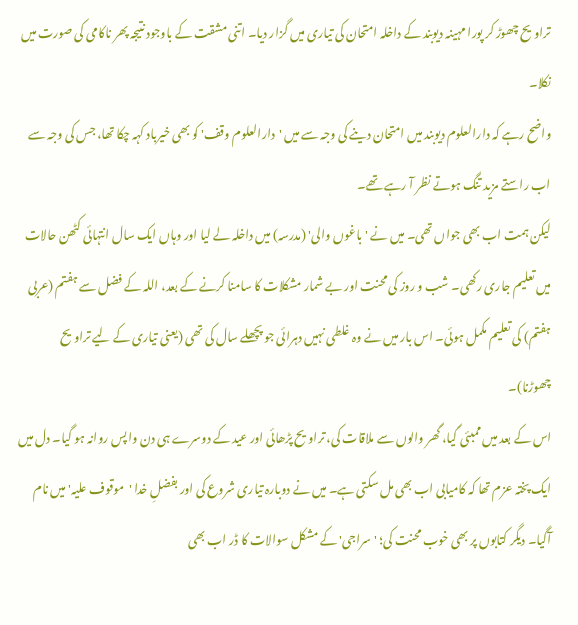تراویح چھوڑ کر پورا مہینہ دیوبند کے داخلہ امتحان کی تیاری میں گزار دیا۔ اتنی مشقت کے باوجود نتیجہ پھر ناکامی کی صورت میں نکلا۔
واضح رہے کہ دارالعلوم دیوبند میں امتحان دینے کی وجہ سے میں 'دارالعلوم وقف' کو بھی خیرباد کہہ چکا تھا، جس کی وجہ سے اب راستے مزید تنگ ہوتے نظر آ رہے تھے۔
لیکن ہمت اب بھی جواں تھی۔ میں نے 'باغوں والی' (مدرسہ) میں داخلہ لے لیا اور وہاں ایک سال انتہائی کٹھن حالات میں تعلیم جاری رکھی۔ شب و روز کی محنت اور بے شمار مشکلات کا سامنا کرنے کے بعد، اللہ کے فضل سے ہفتم (عربی ہفتم) کی تعلیم مکمل ہوئی۔ اس بار میں نے وہ غلطی نہیں دہرائی جو پچھلے سال کی تھی (یعنی تیاری کے لیے تراویح چھوڑنا)۔
اس کے بعد میں ممبئی گیا، گھر والوں سے ملاقات کی، تراویح پڑھائی اور عید کے دوسرے ہی دن واپس روانہ ہو گیا۔ دل میں ایک پختہ عزم تھا کہ کامیابی اب بھی مل سکتی ہے۔ میں نے دوبارہ تیاری شروع کی اور بفضلِ خدا 'موقوف علیہ' میں نام آگیا۔ دیگر کتابوں پر بھی خوب محنت کی؛ 'سراجی' کے مشکل سوالات کا ڈر اب بھی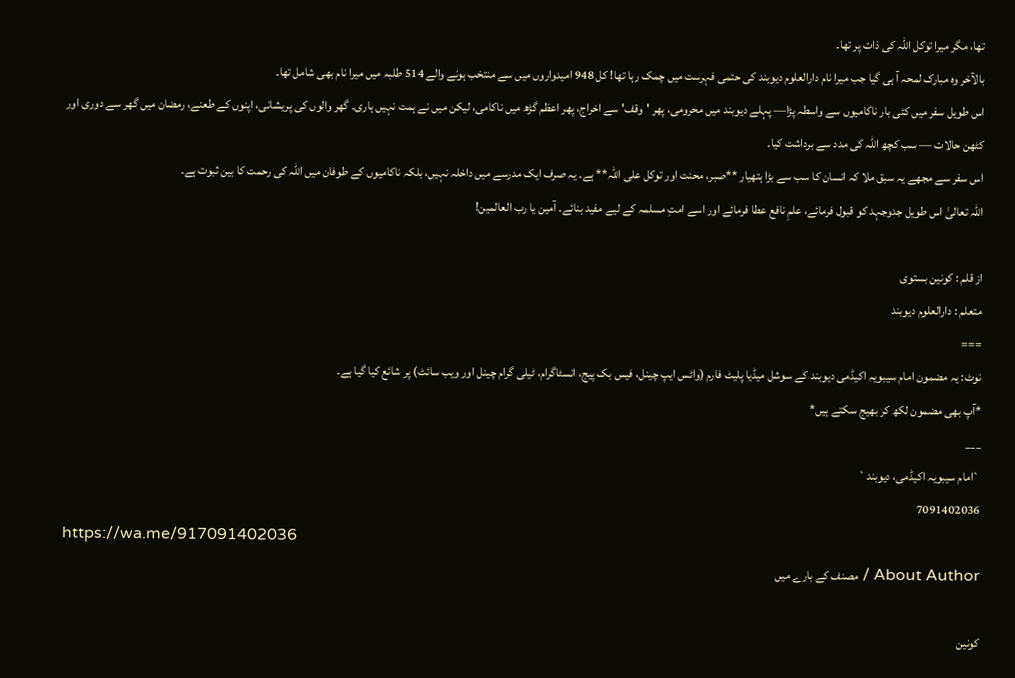تھا، مگر میرا توکل اللہ کی ذات پر تھا۔
بالآخر وہ مبارک لمحہ آ ہی گیا جب میرا نام دارالعلوم دیوبند کی حتمی فہرست میں چمک رہا تھا! کل 948 امیدواروں میں سے منتخب ہونے والے 514 طلبہ میں میرا نام بھی شامل تھا۔
اس طویل سفر میں کئی بار ناکامیوں سے واسطہ پڑا— پہلے دیوبند میں محرومی، پھر 'وقف' سے اخراج، پھر اعظم گڑھ میں ناکامی، لیکن میں نے ہمت نہیں ہاری۔ گھر والوں کی پریشانی، اپنوں کے طعنے، رمضان میں گھر سے دوری اور کٹھن حالات — سب کچھ اللہ کی مدد سے برداشت کیا۔
اس سفر سے مجھے یہ سبق ملا کہ انسان کا سب سے بڑا ہتھیار **صبر، محنت اور توکل علی اللہ** ہے۔ یہ صرف ایک مدرسے میں داخلہ نہیں، بلکہ ناکامیوں کے طوفان میں اللہ کی رحمت کا بین ثبوت ہے۔
اللہ تعالیٰ اس طویل جدوجہد کو قبول فرمائے، علمِ نافع عطا فرمائے اور اسے امتِ مسلمہ کے لیے مفید بنائے۔ آمین یا رب العالمین!

از قلم : کونین بستوی
متعلم : دارالعلوم دیوبند
===
نوٹ: یہ مضمون امام سیبویہ اکیڈمی دیوبند کے سوشل میڈیا پلیٹ فارم (واٹس ایپ چینل، فیس بک پیج، انسٹاگرام، ٹیلی گرام چینل اور ویب سائٹ) پر شائع کیا گیا ہے۔
*آپ بھی مضمون لکھ کر بھیج سکتے ہیں*
___
`امام سیبویہ اکیڈمی، دیوبند`
7091402036
https://wa.me/917091402036
About Author / مصنف کے بارے میں

کونین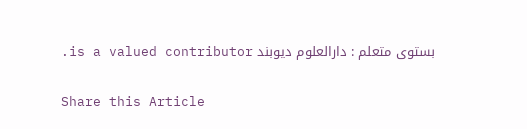بستوی متعلم : دارالعلوم دیوبند is a valued contributor.

Share this Article